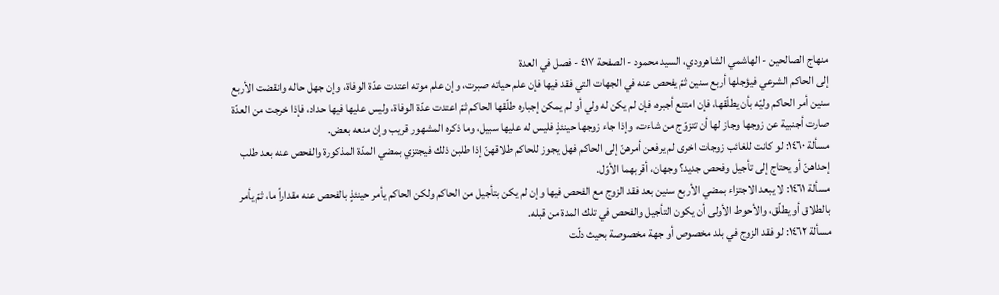منهاج الصالحين - الهاشمي الشاهرودي، السيد محمود - الصفحة ٤١٧ - فصل في العدة
إلى الحاكم الشرعي فيؤجلها أربع سنين ثمّ يفحص عنه في الجهات التي فقد فيها فإن علم حياته صبرت، وإن علم موته اعتدت عدّة الوفاة، وإن جهل حاله وانقضت الأربع سنين أمر الحاكم وليّه بأن يطلّقها، فإن امتنع أجبره، فإن لم يكن له ولي أو لم يمكن إجباره طلّقها الحاكم ثمّ اعتدت عدّة الوفاة، وليس عليها فيها حداد، فإذا خرجت من العدّة صارت أجنبية عن زوجها وجاز لها أن تتزوّج من شاءت، وإذا جاء زوجها حينئذٍ فليس له عليها سبيل، وما ذكره المشهور قريب وإن منعه بعض.
مسألة ١٤٦٠: لو كانت للغائب زوجات اخرى لم يرفعن أمرهنّ إلى الحاكم فهل يجوز للحاكم طلاقهنّ إذا طلبن ذلك فيجتزي بمضي المدّة المذكورة والفحص عنه بعد طلب إحداهنّ أو يحتاج إلى تأجيل وفحص جديد؟ وجهان، أقربهما الأوّل.
مسألة ١٤٦١: لا يبعد الاجتزاء بمضي الأربع سنين بعد فقد الزوج مع الفحص فيها وإن لم يكن بتأجيل من الحاكم ولكن الحاكم يأمر حينئذٍ بالفحص عنه مقداراً ما، ثمّ يأمر بالطلاق أو يطلّق، والأحوط الأولى أن يكون التأجيل والفحص في تلك المدة من قبله.
مسألة ١٤٦٢: لو فقد الزوج في بلد مخصوص أو جهة مخصوصة بحيث دلّت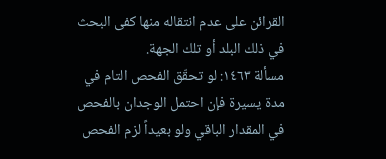القرائن على عدم انتقاله منها كفى البحث في ذلك البلد أو تلك الجهة.
مسألة ١٤٦٣: لو تحقّق الفحص التام في مدة يسيرة فإن احتمل الوجدان بالفحص في المقدار الباقي ولو بعيداً لزم الفحص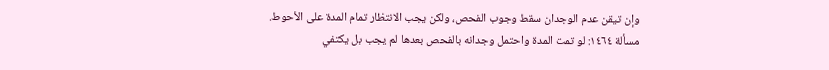وإن تيقن عدم الوجدان سقط وجوب الفحص، ولكن يجب الانتظار تمام المدة على الأحوط.
مسألة ١٤٦٤: لو تمت المدة واحتمل وجدانه بالفحص بعدها لم يجب بل يكتفي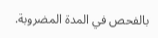بالفحص في المدة المضروبة.